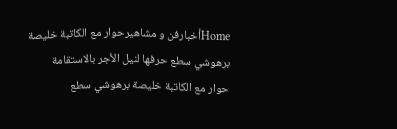Homeأخبارفن و مشاهيرحوار مع الكاتبة خليصة برهوشي سطع حرفها لنيل الأجر بالاستقامة
حوار مع الكاتبة خليصة برهوشي سطع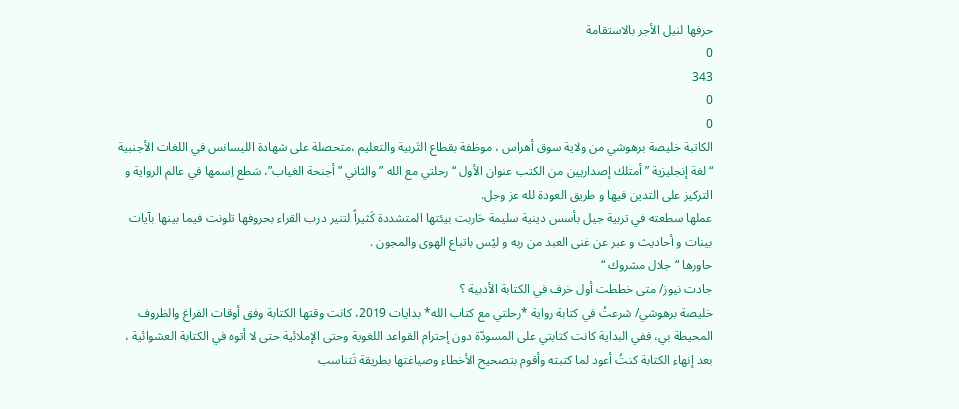حرفها لنيل الأجر بالاستقامة
0
343
0
0
الكاتبة خليصة برهوشي من ولاية سوق أهراس ، موظفة بقطاع التَربية والتعليم ،متحصلة على شهادة الليسانس في اللغات الأجنبية “لغة إنجليزية ” أمتلك إصداريين من الكتب عنوان الأول “رحلتي مع الله ” والثاني ” أجنحة الغياب”، سَطع اِسمها في عالم الرواية و التركيز على التدين فيها و طريق العودة لله عز وجل.
عملها سطعته في تربية جيل بأسس دينية سليمة حَاربت بيئتها المتشددة كَثيراً لتنير درب القراء بحروفها تلونت فيما بينها بآيات بينات و أحاديث و عبر عن غنى العبد من ربه و ليْس باتباع الهوى والمجون .
حاورها “جلال مشروك “
جادت نيوز/ متى خططت أول خرف في الكتابة الأدبية ؟
خليصة برهوشي/ شرعتُ في كتابة رواية *رحلتي مع كتاب الله* بدايات 2019، كانت وقتها الكتابة وفق أوقات الفراغ والظروف المحيطة بي، ففي البداية كانت كتابتي على المسودّة دون إحترام القواعد اللغوية وحتى الإملائية حتى لا أتوه في الكتابة العشوائية ، بعد إنهاء الكتابة كنتُ أعود لما كتبته وأقوم بتصحيح الأخطاء وصياغتها بطريقة تَتناسب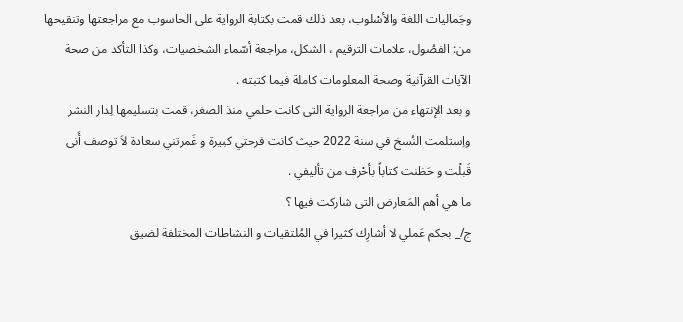وجَماليات اللغة والأسْلوب، بعد ذلك قمت بكتابة الرواية على الحاسوب مع مراجعتها وتنقيحها من: الفصُول، علامات الترقيم ، الشكل، مراجعة أسّماء الشخصيات، وكذا التأكد من صحة الآيات القرآنية وصحة المعلومات كاملة فيما كتبته .
و بعد الإنتهاء من مراجعة الرواية التى كانت حلمي منذ الصغر، قمت بتسليمها لِدار النشر واِستلمت النُسخ في سنة 2022 حيث كانت فرحتي كبيرة و غَمرتني سعادة لاَ توصف أَنى قَبلْت و حَظنت كتاباً بأحْرف من تأليفي .
ما هي أهم المَعارض التى شاركت فيها ؟
ج/_ بحكم عَملي لا أشارِك كثيرا في المُلتقيات و النشاطات المختلفة لضيق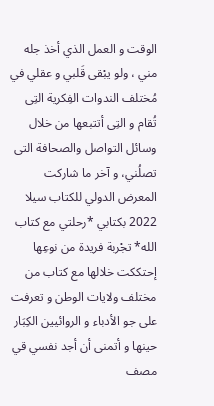الوقت و العمل الذي أخذ جله مني ، ولو يبْقى قَلبي و عقلي في مُختلف الندوات الفِكرية التِى تُقام و التِى أتتبعها من خلال وسائل التواصل والصحافة التى تصلُني، و آخر ما شاركت المعرض الدولي للكتاب سيلا 2022 بكتابي *رحلتي مع كتاب الله* تجْربة فريدة من نوعِها إحتككت خلالها مع كتاب من مختلف ولايات الوطن و تعرفت على جو الأدباء و الروائيين الكِبَار حينها و أتمنى أن أجد نفسي قي مصف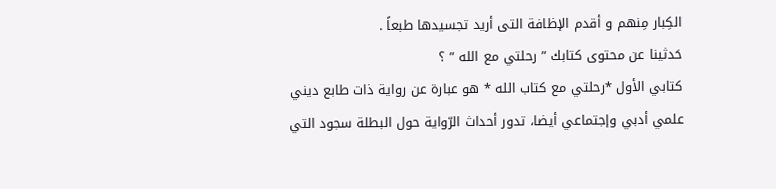الكِبار مِنهم و أقدم الإظافة التى أريد تجسيدها طبعاً .
حَدثينا عن محتوى كتابك ” رحلتي مع الله ” ؟
كتابي الأول *رحلتي مع كتاب الله * هو عبارة عن رواية ذات طابع ديني علمي أدبي وإجتماعي أيضا، تدور أحداث الرّواية حول البطلة سجود التي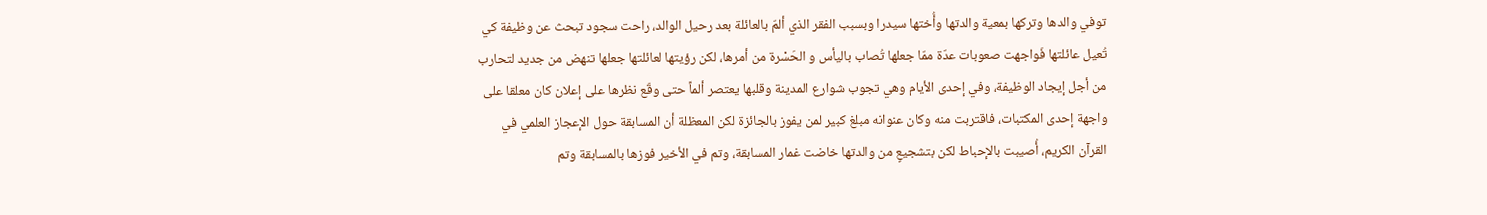توفي والدها وتركها بمعية والدتها وأُختها سيدرا وبسبب الفقر الذي ألمّ بالعائلة بعد رحيل الوالد، راحت سجود تبحث عن وظيفة كي تُعيل عائلتها فَواجهت صعوبات عدّة ممّا جعلها تُصاب باليأس و الحَسْرة من أمرها، لكن رؤيتها لعائلتها جعلها تنهض من جديد لتحارب من أجل إيجاد الوظيفة، وفي إحدى الأيام وهي تجوب شوارع المدينة وقلبها يعتصر ألماً حتى وقَع نظرها على إعلان كان معلقا على واجهة إحدى المكتبات، فاقتربت منه وكان عنوانه مبلغ كبير لمن يفوز بالجائزة لكن المعظلة أن المسابقة حول الإعجاز العلمي في القرآن الكريم، أُصيبت بالإحباط لكن بتشجيعٍ من والدتها خاضت غمار المسابقة، وتم في الأخير فوزها بالمسابقة وتم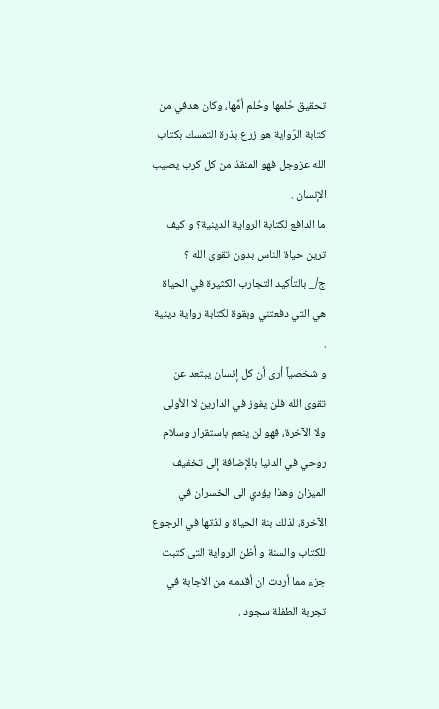تحقيق حُلمها وحُلم أمِّها، وكان هدفي من كتابة الرّواية هو زرع بذرة التمسك بكتاب الله عزوجل فهو المنقذ من كل كرب يصيب الإنسان .
ما الدافع لكتابة الرواية الدينية؟ و كيف ترين حياة الناس بدون تقوى الله ؟
ج/_ بالتأكيد التجارب الكثيرة في الحياة هي التي دفعتني وبقوة لكتابة رواية دينية .
و شخصياً أرى أن كل إنسان يبتعد عن تقوى الله فلن يفوز في الدارين لا الأولى ولا الآخرة، فهو لن ينعم باستقرار وسلام روحي في الدنيا بالإضافة إلى تخفيف الميزان وهذا يؤدي الى الخسران في الآخرة، لذلك بنة الحياة و لذتها في الرجوع للكتاب والسنة و أظن الرواية التى كتبت جزء مما أردت ان أقدمه من الاجابة في تجربة الطفلة سجود .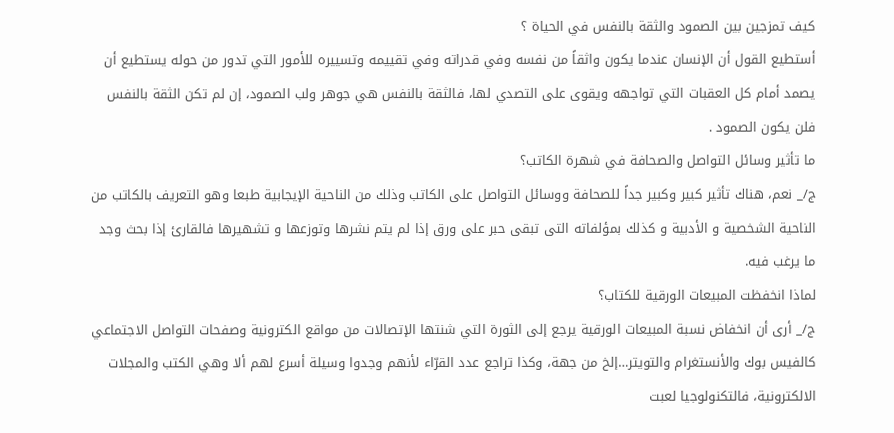كيف تمزجين بين الصمود والثقة بالنفس في الحياة ؟
أستطيع القول أن الإنسان عندما يكون واثقاً من نفسه وفي قدراته وفي تقييمه وتسييره للأمور التي تدور من حوله يستطيع أن يصمد أمام كل العقبات التي تواجهه ويقوى على التصدي لها، فالثقة بالنفس هي جوهر ولب الصمود، إن لم تكن الثقة بالنفس فلن يكون الصمود .
ما تأثير وسائل التواصل والصحافة في شهرة الكاتب؟
ج/_ نعم، هناك تأثير كبير وكبير جداً للصحافة ووسائل التواصل على الكاتب وذلك من الناحية الإيجابية طبعا وهو التعريف بالكاتب من الناحية الشخصية و الأدبية و كذلك بمؤلفاته التى تبقى حبر على ورق إذا لم يتم نشرها وتوزعها و تشهيرها فالقارئ إذا بحث وجد ما يرغب فيه.
لماذا انخفظت المبيعات الورقية للكتاب؟
ج/_ أرى أن انخفاض نسبة المبيعات الورقية يرجع إلى الثورة التي شنتها الإتصالات من مواقع الكترونية وصفحات التواصل الاجتماعي كالفيس بوك والأنستغرام والتويتر…إلخ من جهة، وكذا تراجع عدد القرّاء لأنهم وجدوا وسيلة أسرع لهم ألا وهي الكتب والمجلات الالكترونية، فالتكنولوجيا لعبت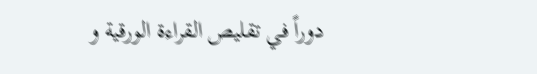دوراً في تقليص القراءة الورقية و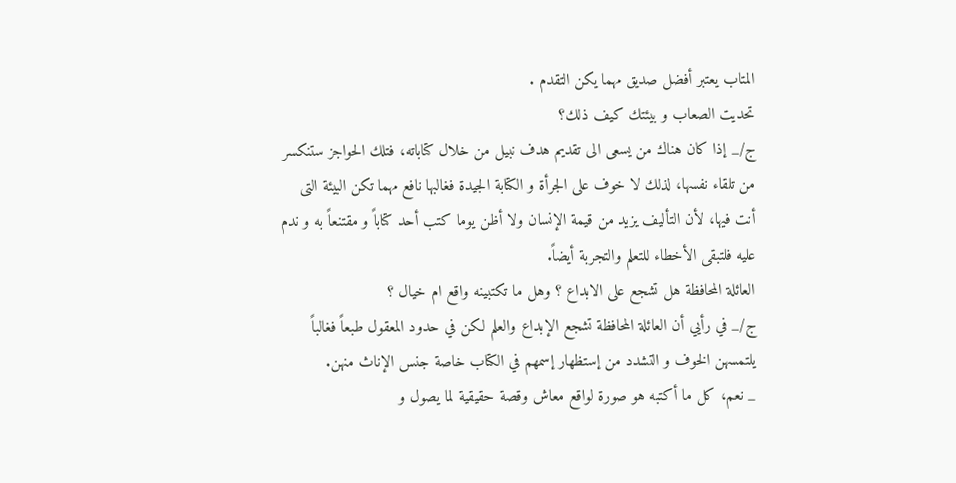المتاب يعتبر أفضل صديق مهما يكن التقدم .
تحديت الصعاب و بيئتك كيف ذلك؟
ج/_ إذا كان هناك من يسعى الى تقديم هدف نبيل من خلال كتاباته، فتلك الحواجز ستنكسر من تلقاء نفسها، لذلك لا خوف على الجرأة و الكتابة الجيدة فغالبها نافع مهما تكن البيئة التى أنت فيها، لأن التأليف يزيد من قيمة الإنسان ولا أظن يوما كتب أحد كتاباً و مقتنعاً به و ندم عليه فلتبقى الأخطاء للتعلم والتجربة أيضاً.
العائلة المحافظة هل تشجع على الابداع ؟ وهل ما تكتبينه واقع ام خيال ؟
ج/_ في رأيي أن العائلة المحافظة تشجع الإبداع والعلم لكن في حدود المعقول طبعاً فغالباً يلتمسهن الخوف و التشدد من إستظهار إسمهم في الكتاب خاصة جنس الإناث منهن.
_ نعم، كل ما أكتبه هو صورة لواقع معاش وقصة حقيقية لما يصول و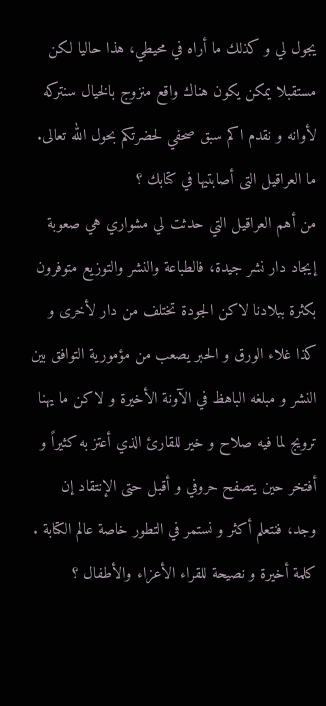يجول لي و كذلك ما أراه في محيطي، هذا حاليا لكن مستقبلا يمكن يكون هناك واقع منزوج بالخيال سنتركه لأوانه و نقدم اكم سبق صحفي لحضرتكم بحول الله تعالى.
ما العراقيل التى أصابتيها في كتابك ؟
من أهم العراقيل التي حدثت لي مشواري هي صعوبة إيجاد دار نشر جيدة، فالطباعة والنشر والتوزيع متوفرون بكثرة ببلادنا لاكن الجودة تختلف من دار لأخرى و كذا غلاء الورق و الحبر يصعب من مؤمورية التوافق بين النشر و مبلغه الباهظ في الآونة الأخيرة و لاكن ما يهنا ترويج لما فيه صلاح و خير للقارئ الذي أعتز به كثيراً و أفتخر حين يتصفح حروفي و أقبل حتى الإنتقاد إن وجد، فنتعلم أكثر و نستمر في التطور خاصة عالم الكتابة .
كلمة أخيرة و نصيحة للقراء الأعزاء والأطفال ؟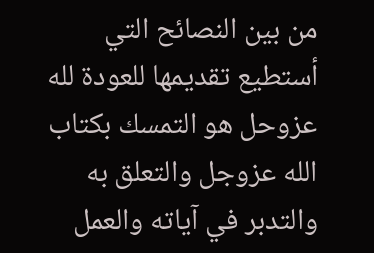من بين النصائح التي أستطيع تقديمها للعودة لله عزوحل هو التمسك بكتاب الله عزوجل والتعلق به والتدبر في آياته والعمل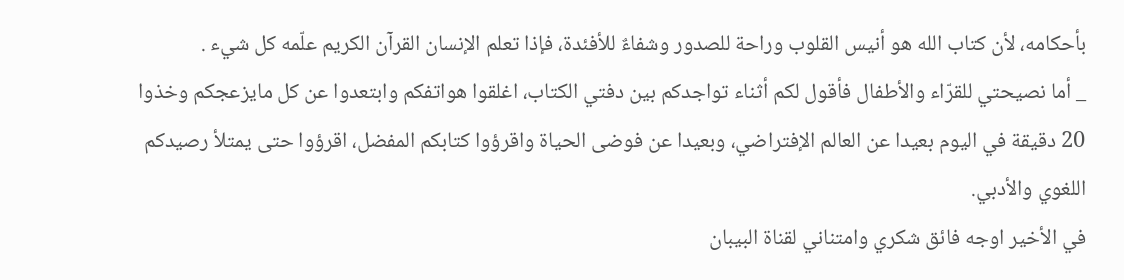بأحكامه، لأن كتاب الله هو أنيس القلوب وراحة للصدور وشفاءٌ للأفئدة، فإذا تعلم الإنسان القرآن الكريم علّمه كل شيء .
_ أما نصيحتي للقرّاء والأطفال فأقول لكم أثناء تواجدكم بين دفتي الكتاب، اغلقوا هواتفكم وابتعدوا عن كل مايزعجكم وخذوا 20 دقيقة في اليوم بعيدا عن العالم الإفتراضي، وبعيدا عن فوضى الحياة واقرؤوا كتابكم المفضل، اقرؤوا حتى يمتلأ رصيدكم اللغوي والأدبي.
في الأخير اوجه فائق شكري وامتناني لقناة البيبان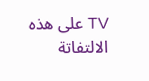TV على هذه الالتفاتة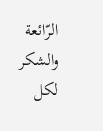الرّائعة والشكر لكل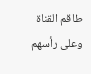طاقم القناة وعلى رأسهم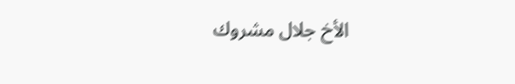الأخ جلال مشروك